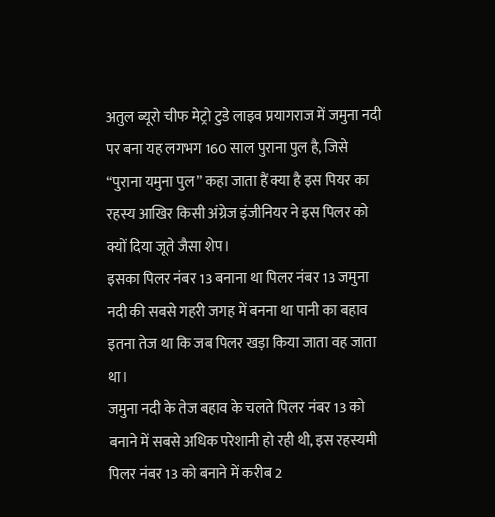अतुल ब्यूरो चीफ मेट्रो टुडे लाइव प्रयागराज में जमुना नदी पर बना यह लगभग 160 साल पुराना पुल है, जिसे “पुराना यमुना पुल” कहा जाता हैं क्या है इस पियर का रहस्य आखिर किसी अंग्रेज इंजीनियर ने इस पिलर को क्यों दिया जूते जैसा शेप।
इसका पिलर नंबर 13 बनाना था पिलर नंबर 13 जमुना नदी की सबसे गहरी जगह में बनना था पानी का बहाव इतना तेज था कि जब पिलर खड़ा किया जाता वह जाता था।
जमुना नदी के तेज बहाव के चलते पिलर नंबर 13 को बनाने में सबसे अधिक परेशानी हो रही थी, इस रहस्यमी पिलर नंबर 13 को बनाने में करीब 2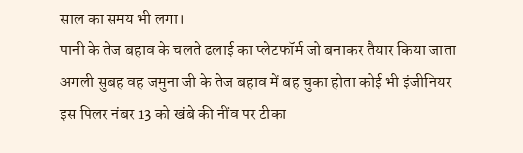साल का समय भी लगा।
पानी के तेज बहाव के चलते ढलाई का प्लेटफॉर्म जो बनाकर तैयार किया जाता अगली सुबह वह जमुना जी के तेज बहाव में बह चुका होता कोई भी इंजीनियर इस पिलर नंबर 13 को खंबे की नींव पर टीका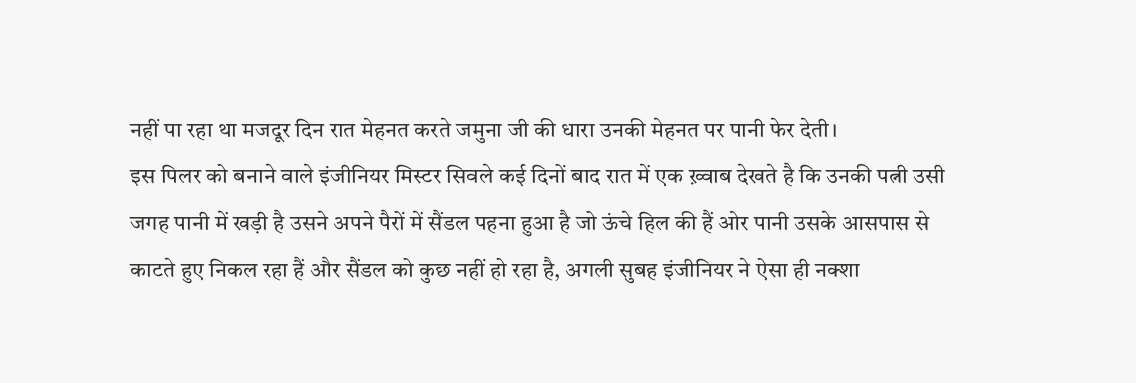नहीं पा रहा था मजदूर दिन रात मेहनत करते जमुना जी की धारा उनकी मेहनत पर पानी फेर देती।
इस पिलर को बनाने वाले इंजीनियर मिस्टर सिवले कई दिनों बाद रात में एक ख़्वाब देखते है कि उनकी पत्नी उसी जगह पानी में खड़ी है उसने अपने पैरों में सैंडल पहना हुआ है जो ऊंचे हिल की हैं ओर पानी उसके आसपास से काटते हुए निकल रहा हैं और सैंडल को कुछ नहीं हो रहा है, अगली सुबह इंजीनियर ने ऐसा ही नक्शा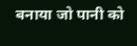बनाया जो पानी को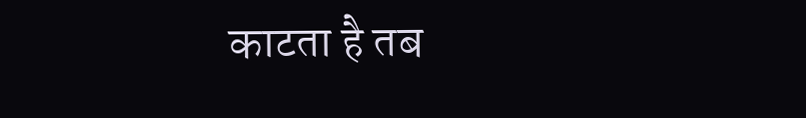काटता है तब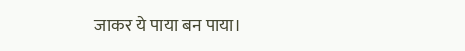जाकर ये पाया बन पाया।